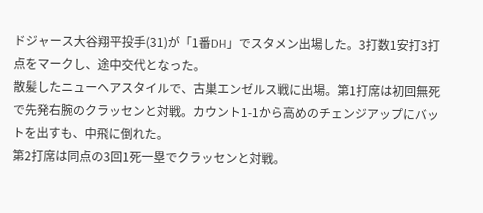ドジャース大谷翔平投手(31)が「1番DH」でスタメン出場した。3打数1安打3打点をマークし、途中交代となった。
散髪したニューヘアスタイルで、古巣エンゼルス戦に出場。第1打席は初回無死で先発右腕のクラッセンと対戦。カウント1-1から高めのチェンジアップにバットを出すも、中飛に倒れた。
第2打席は同点の3回1死一塁でクラッセンと対戦。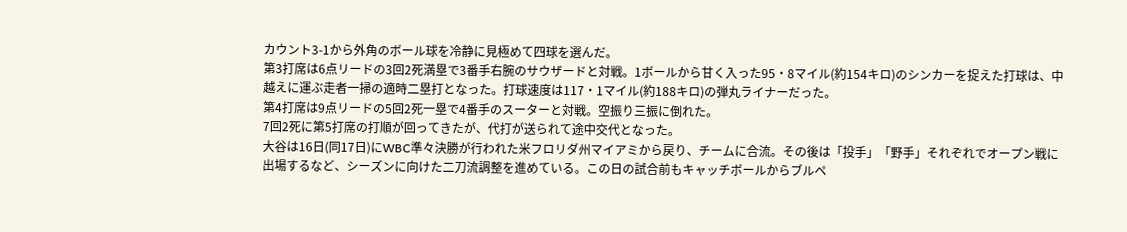カウント3-1から外角のボール球を冷静に見極めて四球を選んだ。
第3打席は6点リードの3回2死満塁で3番手右腕のサウザードと対戦。1ボールから甘く入った95・8マイル(約154キロ)のシンカーを捉えた打球は、中越えに運ぶ走者一掃の適時二塁打となった。打球速度は117・1マイル(約188キロ)の弾丸ライナーだった。
第4打席は9点リードの5回2死一塁で4番手のスーターと対戦。空振り三振に倒れた。
7回2死に第5打席の打順が回ってきたが、代打が送られて途中交代となった。
大谷は16日(同17日)にWBC準々決勝が行われた米フロリダ州マイアミから戻り、チームに合流。その後は「投手」「野手」それぞれでオープン戦に出場するなど、シーズンに向けた二刀流調整を進めている。この日の試合前もキャッチボールからブルペ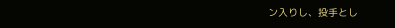ン入りし、投手とし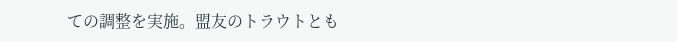ての調整を実施。盟友のトラウトとも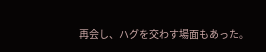再会し、ハグを交わす場面もあった。